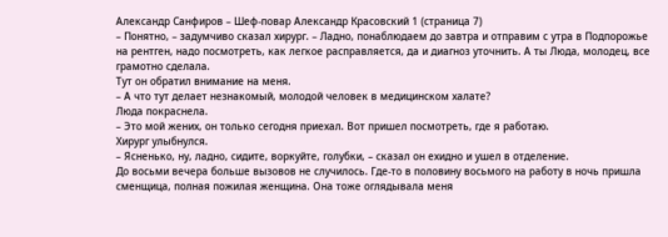Александр Санфиров – Шеф-повар Александр Красовский 1 (страница 7)
– Понятно, – задумчиво сказал хирург. – Ладно, понаблюдаем до завтра и отправим с утра в Подпорожье на рентген, надо посмотреть, как легкое расправляется, да и диагноз уточнить. А ты Люда, молодец, все грамотно сделала.
Тут он обратил внимание на меня.
– А что тут делает незнакомый, молодой человек в медицинском халате?
Люда покраснела.
– Это мой жених, он только сегодня приехал. Вот пришел посмотреть, где я работаю.
Хирург улыбнулся.
– Ясненько, ну, ладно, сидите, воркуйте, голубки, – сказал он ехидно и ушел в отделение.
До восьми вечера больше вызовов не случилось. Где-то в половину восьмого на работу в ночь пришла сменщица, полная пожилая женщина. Она тоже оглядывала меня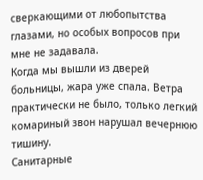сверкающими от любопытства глазами, но особых вопросов при мне не задавала.
Когда мы вышли из дверей больницы, жара уже спала. Ветра практически не было, только легкий комариный звон нарушал вечернюю тишину.
Санитарные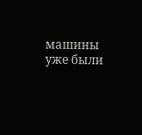машины уже были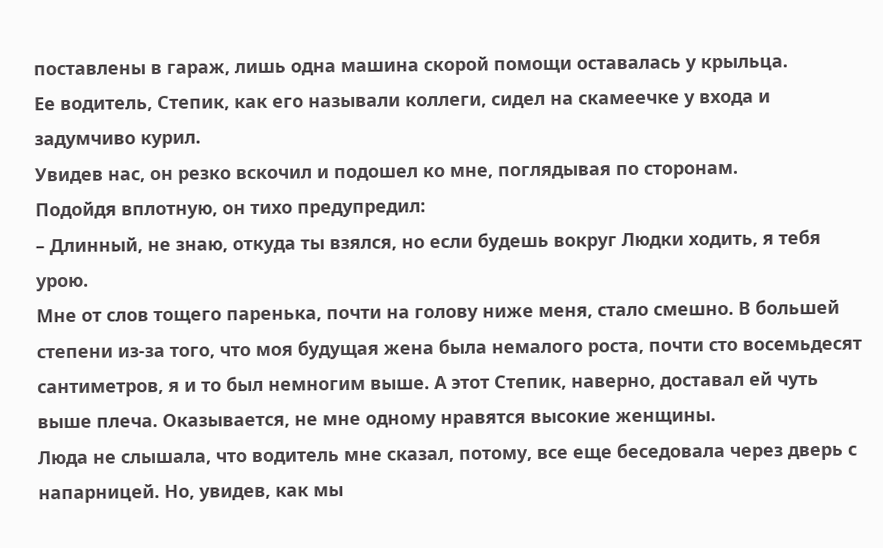поставлены в гараж, лишь одна машина скорой помощи оставалась у крыльца.
Ее водитель, Степик, как его называли коллеги, сидел на скамеечке у входа и задумчиво курил.
Увидев нас, он резко вскочил и подошел ко мне, поглядывая по сторонам.
Подойдя вплотную, он тихо предупредил:
– Длинный, не знаю, откуда ты взялся, но если будешь вокруг Людки ходить, я тебя урою.
Мне от слов тощего паренька, почти на голову ниже меня, стало смешно. В большей степени из-за того, что моя будущая жена была немалого роста, почти сто восемьдесят сантиметров, я и то был немногим выше. А этот Степик, наверно, доставал ей чуть выше плеча. Оказывается, не мне одному нравятся высокие женщины.
Люда не слышала, что водитель мне сказал, потому, все еще беседовала через дверь с напарницей. Но, увидев, как мы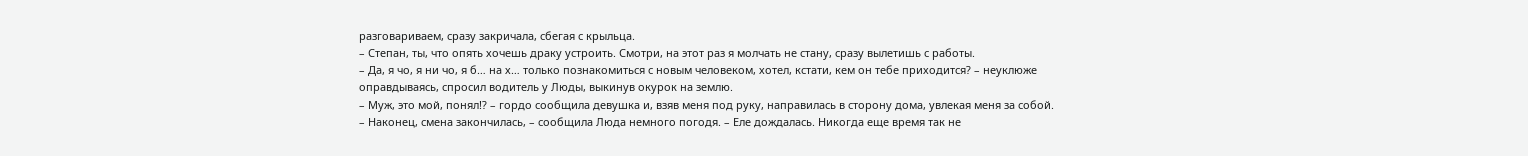разговариваем, сразу закричала, сбегая с крыльца.
– Степан, ты, что опять хочешь драку устроить. Смотри, на этот раз я молчать не стану, сразу вылетишь с работы.
– Да, я чо, я ни чо, я б… на х… только познакомиться с новым человеком, хотел, кстати, кем он тебе приходится? – неуклюже оправдываясь, спросил водитель у Люды, выкинув окурок на землю.
– Муж, это мой, понял!? – гордо сообщила девушка и, взяв меня под руку, направилась в сторону дома, увлекая меня за собой.
– Наконец, смена закончилась, – сообщила Люда немного погодя. – Еле дождалась. Никогда еще время так не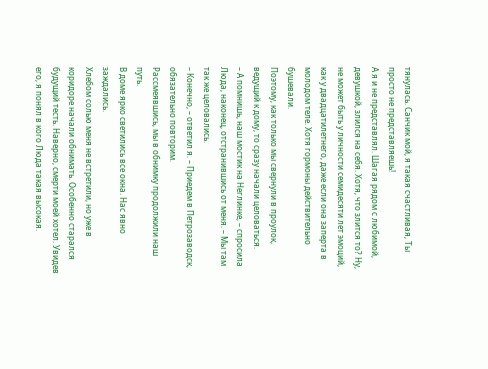тянулась. Санчик мой, я такая счастливая, Ты просто не представляешь!
А я и не представлял. Шагая рядом с любимой, девушкой, злился на себя. Хотя, что злится то? Ну, не может быть у личности семидесяти лет эмоций, как у двадцатилетнего, даже если она заперта в молодом теле. Хотя гормоны действительно бушевали.
Поэтому, как только мы свернули в проулок, ведущий к дому, то сразу начали целоваться.
– А помнишь, наш мостик на Неглинке, – спросила Люда, наконец, отстранившись от меня. – Мы там так же целовались.
– Конечно, – ответил я. – Приедем в Петрозаводск, обязательно повторим.
Рассмеявшись, мы в обнимку продолжили наш путь.
В доме ярко светились все окна. Нас явно заждались.
Хлебом солью меня не встретили, но уже в коридоре начали обнимать. Особенно старался будущий тесть. Наверно, смерти моей хотел. Увидев его, я понял в кого Люда такая высокая.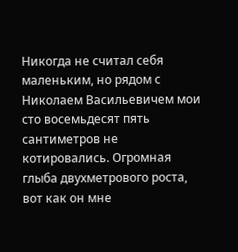Никогда не считал себя маленьким, но рядом с Николаем Васильевичем мои сто восемьдесят пять сантиметров не котировались. Огромная глыба двухметрового роста, вот как он мне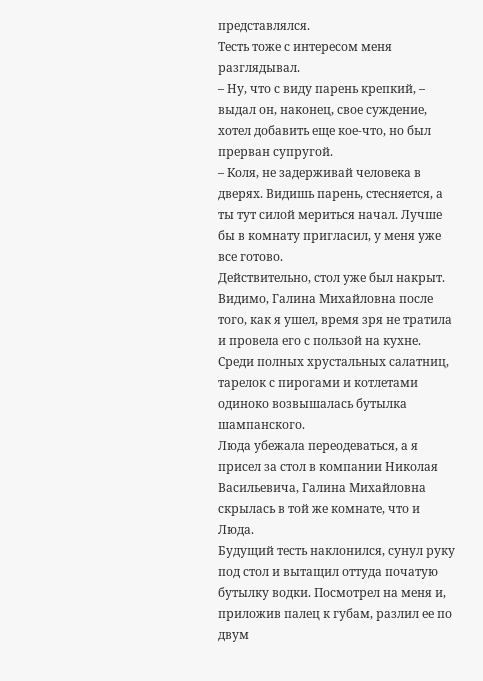представлялся.
Тесть тоже с интересом меня разглядывал.
– Ну, что с виду парень крепкий, – выдал он, наконец, свое суждение, хотел добавить еще кое-что, но был прерван супругой.
– Коля, не задерживай человека в дверях. Видишь парень, стесняется, а ты тут силой мериться начал. Лучше бы в комнату пригласил, у меня уже все готово.
Действительно, стол уже был накрыт. Видимо, Галина Михайловна после того, как я ушел, время зря не тратила и провела его с пользой на кухне.
Среди полных хрустальных салатниц, тарелок с пирогами и котлетами одиноко возвышалась бутылка шампанского.
Люда убежала переодеваться, а я присел за стол в компании Николая Васильевича, Галина Михайловна скрылась в той же комнате, что и Люда.
Будущий тесть наклонился, сунул руку под стол и вытащил оттуда початую бутылку водки. Посмотрел на меня и, приложив палец к губам, разлил ее по двум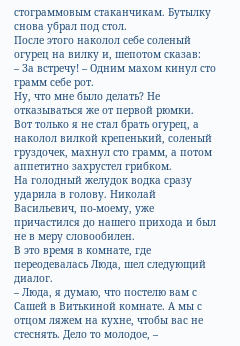стограммовым стаканчикам. Бутылку снова убрал под стол.
После этого наколол себе соленый огурец на вилку и, шепотом сказав:
– За встречу! – Одним махом кинул сто грамм себе рот.
Ну, что мне было делать? Не отказываться же от первой рюмки.
Вот только я не стал брать огурец, а наколол вилкой крепенький, соленый груздочек, махнул сто грамм, а потом аппетитно захрустел грибком.
На голодный желудок водка сразу ударила в голову. Николай Васильевич, по-моему, уже причастился до нашего прихода и был не в меру словообилен.
В это время в комнате, где переодевалась Люда, шел следующий диалог.
– Люда, я думаю, что постелю вам с Сашей в Витькиной комнате. А мы с отцом ляжем на кухне, чтобы вас не стеснять. Дело то молодое, –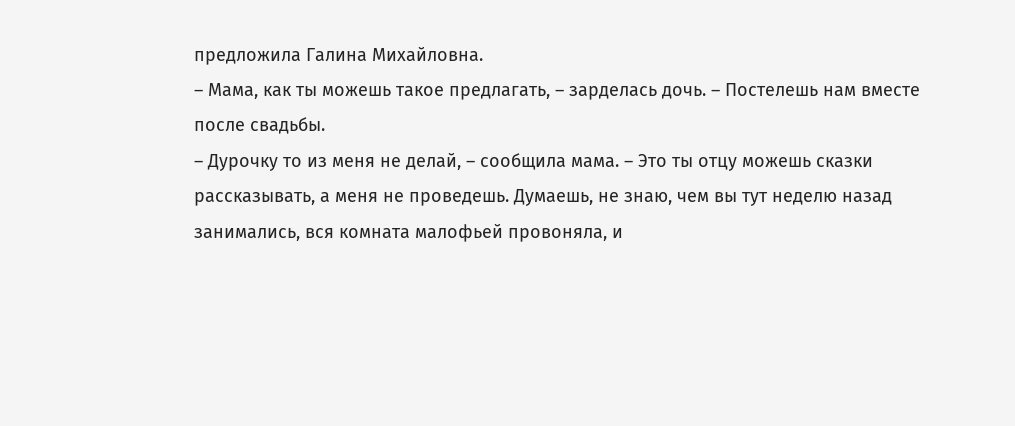предложила Галина Михайловна.
– Мама, как ты можешь такое предлагать, – зарделась дочь. – Постелешь нам вместе после свадьбы.
– Дурочку то из меня не делай, – сообщила мама. – Это ты отцу можешь сказки рассказывать, а меня не проведешь. Думаешь, не знаю, чем вы тут неделю назад занимались, вся комната малофьей провоняла, и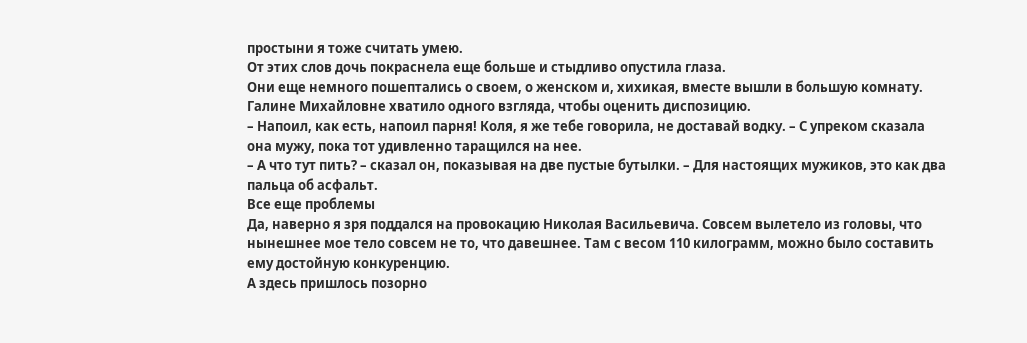простыни я тоже считать умею.
От этих слов дочь покраснела еще больше и стыдливо опустила глаза.
Они еще немного пошептались о своем, о женском и, хихикая, вместе вышли в большую комнату.
Галине Михайловне хватило одного взгляда, чтобы оценить диспозицию.
– Напоил, как есть, напоил парня! Коля, я же тебе говорила, не доставай водку. – С упреком сказала она мужу, пока тот удивленно таращился на нее.
– А что тут пить? – сказал он, показывая на две пустые бутылки. – Для настоящих мужиков, это как два пальца об асфальт.
Все еще проблемы
Да, наверно я зря поддался на провокацию Николая Васильевича. Совсем вылетело из головы, что нынешнее мое тело совсем не то, что давешнее. Там с весом 110 килограмм, можно было составить ему достойную конкуренцию.
А здесь пришлось позорно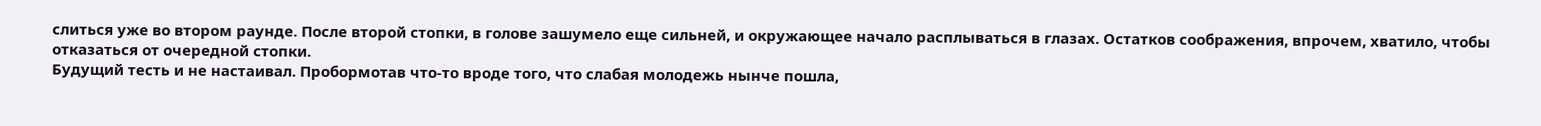слиться уже во втором раунде. После второй стопки, в голове зашумело еще сильней, и окружающее начало расплываться в глазах. Остатков соображения, впрочем, хватило, чтобы отказаться от очередной стопки.
Будущий тесть и не настаивал. Пробормотав что-то вроде того, что слабая молодежь нынче пошла,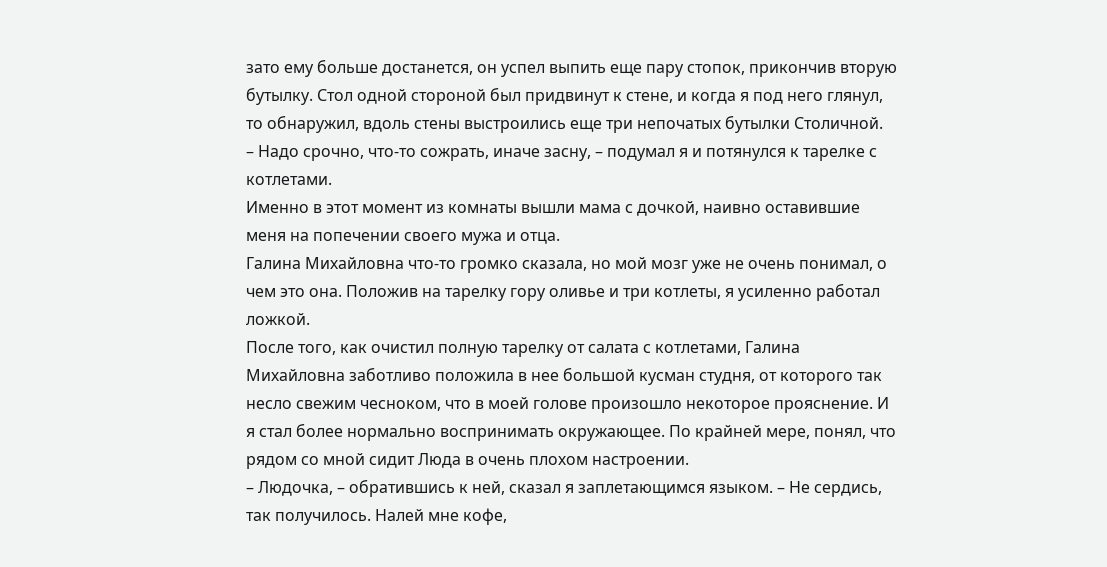зато ему больше достанется, он успел выпить еще пару стопок, прикончив вторую бутылку. Стол одной стороной был придвинут к стене, и когда я под него глянул, то обнаружил, вдоль стены выстроились еще три непочатых бутылки Столичной.
– Надо срочно, что-то сожрать, иначе засну, – подумал я и потянулся к тарелке с котлетами.
Именно в этот момент из комнаты вышли мама с дочкой, наивно оставившие меня на попечении своего мужа и отца.
Галина Михайловна что-то громко сказала, но мой мозг уже не очень понимал, о чем это она. Положив на тарелку гору оливье и три котлеты, я усиленно работал ложкой.
После того, как очистил полную тарелку от салата с котлетами, Галина Михайловна заботливо положила в нее большой кусман студня, от которого так несло свежим чесноком, что в моей голове произошло некоторое прояснение. И я стал более нормально воспринимать окружающее. По крайней мере, понял, что рядом со мной сидит Люда в очень плохом настроении.
– Людочка, – обратившись к ней, сказал я заплетающимся языком. – Не сердись, так получилось. Налей мне кофе,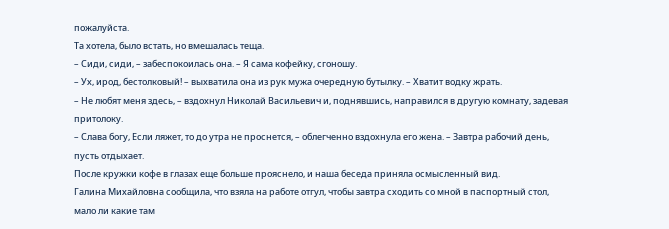пожалуйста.
Та хотела, было встать, но вмешалась теща.
– Сиди, сиди, – забеспокоилась она. – Я сама кофейку, сгоношу.
– Ух, ирод, бестолковый! – выхватила она из рук мужа очередную бутылку. – Хватит водку жрать.
– Не любят меня здесь, – вздохнул Николай Васильевич и, поднявшись, направился в другую комнату, задевая притолоку.
– Слава богу, Если ляжет, то до утра не проснется, – облегченно вздохнула его жена. – Завтра рабочий день, пусть отдыхает.
После кружки кофе в глазах еще больше прояснело, и наша беседа приняла осмысленный вид.
Галина Михайловна сообщила, что взяла на работе отгул, чтобы завтра сходить со мной в паспортный стол, мало ли какие там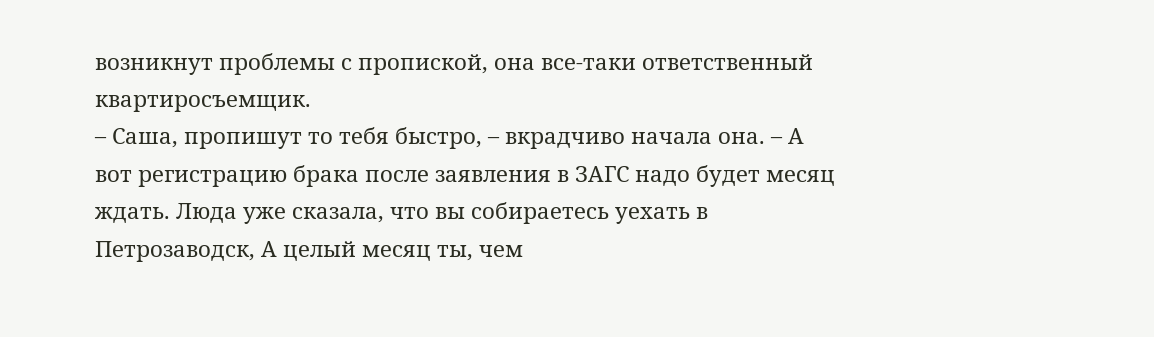возникнут проблемы с пропиской, она все-таки ответственный квартиросъемщик.
– Саша, пропишут то тебя быстро, – вкрадчиво начала она. – А вот регистрацию брака после заявления в ЗАГС надо будет месяц ждать. Люда уже сказала, что вы собираетесь уехать в Петрозаводск, А целый месяц ты, чем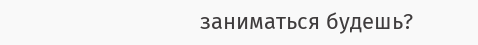заниматься будешь?